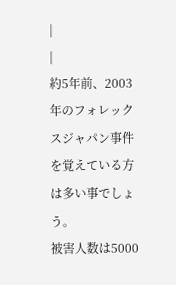|
|
約5年前、2003年のフォレックスジャパン事件を覚えている方は多い事でしょう。
被害人数は5000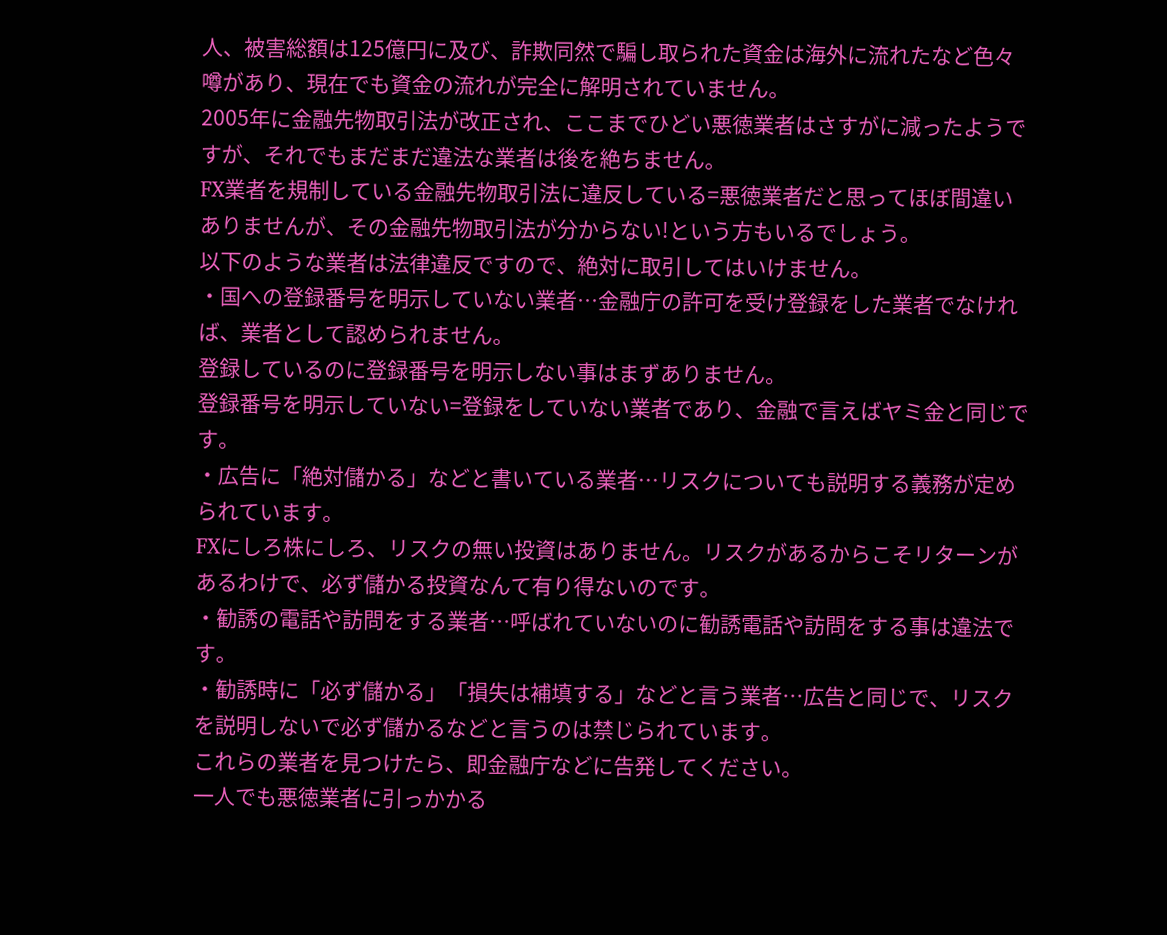人、被害総額は125億円に及び、詐欺同然で騙し取られた資金は海外に流れたなど色々噂があり、現在でも資金の流れが完全に解明されていません。
2005年に金融先物取引法が改正され、ここまでひどい悪徳業者はさすがに減ったようですが、それでもまだまだ違法な業者は後を絶ちません。
FX業者を規制している金融先物取引法に違反している=悪徳業者だと思ってほぼ間違いありませんが、その金融先物取引法が分からない!という方もいるでしょう。
以下のような業者は法律違反ですので、絶対に取引してはいけません。
・国への登録番号を明示していない業者…金融庁の許可を受け登録をした業者でなければ、業者として認められません。
登録しているのに登録番号を明示しない事はまずありません。
登録番号を明示していない=登録をしていない業者であり、金融で言えばヤミ金と同じです。
・広告に「絶対儲かる」などと書いている業者…リスクについても説明する義務が定められています。
FXにしろ株にしろ、リスクの無い投資はありません。リスクがあるからこそリターンがあるわけで、必ず儲かる投資なんて有り得ないのです。
・勧誘の電話や訪問をする業者…呼ばれていないのに勧誘電話や訪問をする事は違法です。
・勧誘時に「必ず儲かる」「損失は補填する」などと言う業者…広告と同じで、リスクを説明しないで必ず儲かるなどと言うのは禁じられています。
これらの業者を見つけたら、即金融庁などに告発してください。
一人でも悪徳業者に引っかかる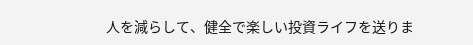人を減らして、健全で楽しい投資ライフを送りま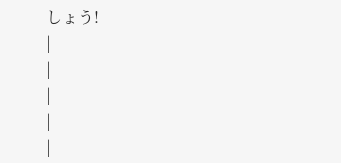しょう!
|
|
|
|
|